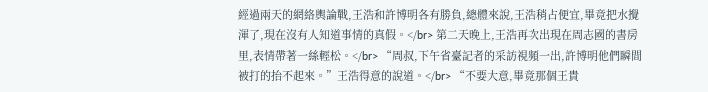經過兩天的網絡輿論戰,王浩和許博明各有勝負,總體來說,王浩稍占便宜,畢竟把水攪渾了,現在沒有人知道事情的真假。</br> 第二天晚上,王浩再次出現在周志國的書房里,表情帶著一絲輕松。</br> “周叔,下午省臺記者的采訪視頻一出,許博明他們瞬間被打的抬不起來。”王浩得意的說道。</br> “不要大意,畢竟那個王貴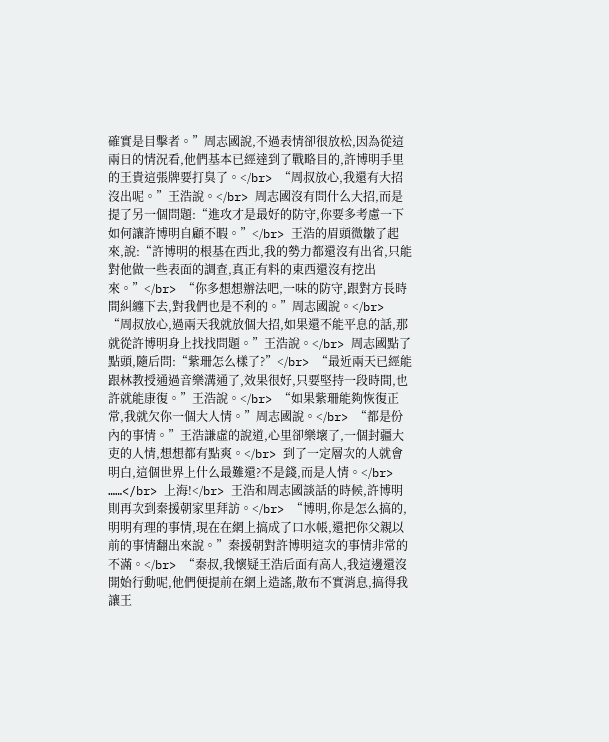確實是目擊者。”周志國說,不過表情卻很放松,因為從這兩日的情況看,他們基本已經達到了戰略目的,許博明手里的王貴這張牌要打臭了。</br> “周叔放心,我還有大招沒出呢。”王浩說。</br> 周志國沒有問什么大招,而是提了另一個問題:“進攻才是最好的防守,你要多考慮一下如何讓許博明自顧不暇。”</br> 王浩的眉頭微皺了起來,說:“許博明的根基在西北,我的勢力都還沒有出省,只能對他做一些表面的調查,真正有料的東西還沒有挖出來。”</br> “你多想想辦法吧,一味的防守,跟對方長時間糾纏下去,對我們也是不利的。”周志國說。</br> “周叔放心,過兩天我就放個大招,如果還不能平息的話,那就從許博明身上找找問題。”王浩說。</br> 周志國點了點頭,隨后問:“紫珊怎么樣了?”</br> “最近兩天已經能跟林教授通過音樂溝通了,效果很好,只要堅持一段時間,也許就能康復。”王浩說。</br> “如果紫珊能夠恢復正常,我就欠你一個大人情。”周志國說。</br> “都是份內的事情。”王浩謙虛的說道,心里卻樂壞了,一個封疆大吏的人情,想想都有點爽。</br> 到了一定層次的人就會明白,這個世界上什么最難還?不是錢,而是人情。</br> ……</br> 上海!</br> 王浩和周志國談話的時候,許博明則再次到秦援朝家里拜訪。</br> “博明,你是怎么搞的,明明有理的事情,現在在網上搞成了口水帳,還把你父親以前的事情翻出來說。”秦援朝對許博明這次的事情非常的不滿。</br> “秦叔,我懷疑王浩后面有高人,我這邊還沒開始行動呢,他們便提前在網上造謠,散布不實消息,搞得我讓王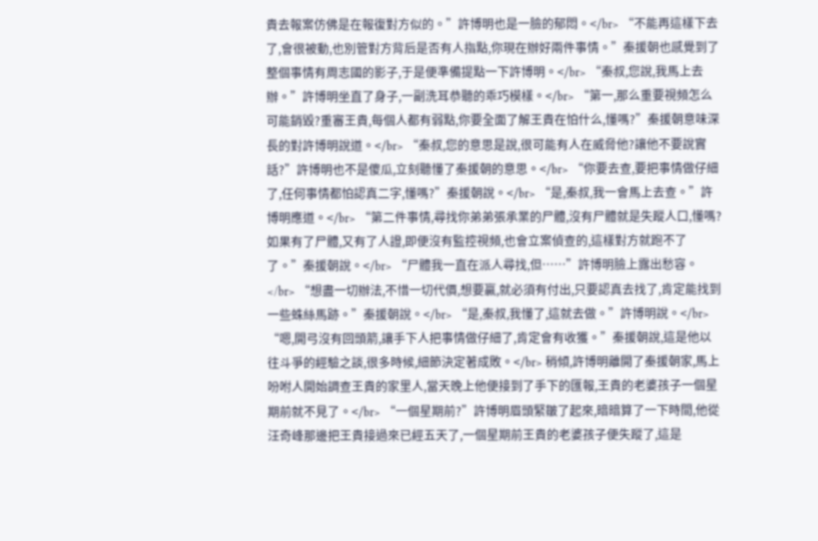貴去報案仿佛是在報復對方似的。”許博明也是一臉的郁悶。</br> “不能再這樣下去了,會很被動,也別管對方背后是否有人指點,你現在辦好兩件事情。”秦援朝也感覺到了整個事情有周志國的影子,于是便準備提點一下許博明。</br> “秦叔,您說,我馬上去辦。”許博明坐直了身子,一副洗耳恭聽的乖巧模樣。</br> “第一,那么重要視頻怎么可能銷毀?重審王貴,每個人都有弱點,你要全面了解王貴在怕什么,懂嗎?”秦援朝意味深長的對許博明說道。</br> “秦叔,您的意思是說,很可能有人在威脅他?讓他不要說實話?”許博明也不是傻瓜,立刻聽懂了秦援朝的意思。</br> “你要去查,要把事情做仔細了,任何事情都怕認真二字,懂嗎?”秦援朝說。</br> “是,秦叔,我一會馬上去查。”許博明應道。</br> “第二件事情,尋找你弟弟張承業的尸體,沒有尸體就是失蹤人口,懂嗎?如果有了尸體,又有了人證,即便沒有監控視頻,也會立案偵查的,這樣對方就跑不了了。”秦援朝說。</br> “尸體我一直在派人尋找,但……”許博明臉上露出愁容。</br> “想盡一切辦法,不惜一切代價,想要贏,就必須有付出,只要認真去找了,肯定能找到一些蛛絲馬跡。”秦援朝說。</br> “是,秦叔,我懂了,這就去做。”許博明說。</br> “嗯,開弓沒有回頭箭,讓手下人把事情做仔細了,肯定會有收獲。”秦援朝說,這是他以往斗爭的經驗之談,很多時候,細節決定著成敗。</br> 稍傾,許博明離開了秦援朝家,馬上吩咐人開始調查王貴的家里人,當天晚上他便接到了手下的匯報,王貴的老婆孩子一個星期前就不見了。</br> “一個星期前?”許博明眉頭緊皺了起來,暗暗算了一下時間,他從汪奇峰那邊把王貴接過來已經五天了,一個星期前王貴的老婆孩子便失蹤了,這是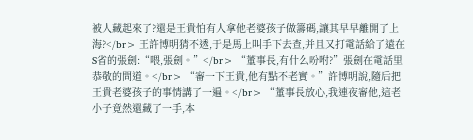被人藏起來了?還是王貴怕有人拿他老婆孩子做籌碼,讓其早早離開了上海?</br> 王許博明猜不透,于是馬上叫手下去查,并且又打電話給了遠在S省的張劍:“喂,張劍。”</br> “董事長,有什么吩咐?”張劍在電話里恭敬的問道。</br> “審一下王貴,他有點不老實。”許博明說,隨后把王貴老婆孩子的事情講了一遍。</br> “董事長放心,我連夜審他,這老小子竟然還藏了一手,本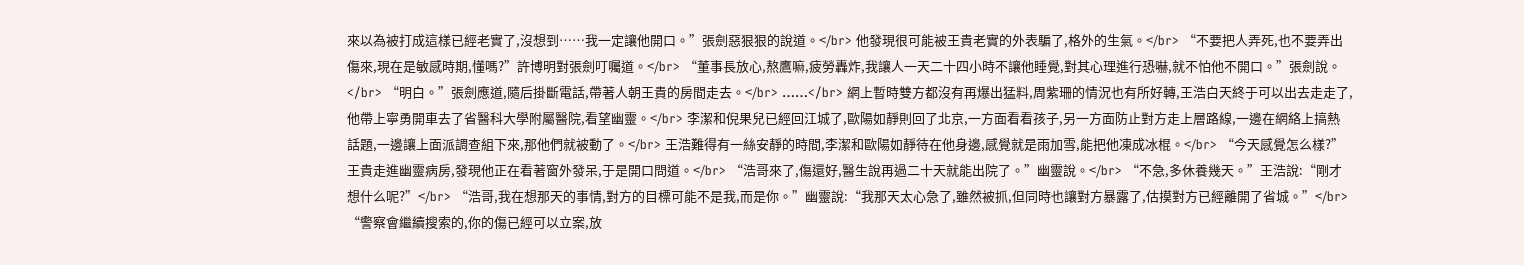來以為被打成這樣已經老實了,沒想到……我一定讓他開口。”張劍惡狠狠的說道。</br> 他發現很可能被王貴老實的外表騙了,格外的生氣。</br> “不要把人弄死,也不要弄出傷來,現在是敏感時期,懂嗎?”許博明對張劍叮囑道。</br> “董事長放心,熬鷹嘛,疲勞轟炸,我讓人一天二十四小時不讓他睡覺,對其心理進行恐嚇,就不怕他不開口。”張劍說。</br> “明白。”張劍應道,隨后掛斷電話,帶著人朝王貴的房間走去。</br> ……</br> 網上暫時雙方都沒有再爆出猛料,周紫珊的情況也有所好轉,王浩白天終于可以出去走走了,他帶上寧勇開車去了省醫科大學附屬醫院,看望幽靈。</br> 李潔和倪果兒已經回江城了,歐陽如靜則回了北京,一方面看看孩子,另一方面防止對方走上層路線,一邊在網絡上搞熱話題,一邊讓上面派調查組下來,那他們就被動了。</br> 王浩難得有一絲安靜的時間,李潔和歐陽如靜待在他身邊,感覺就是雨加雪,能把他凍成冰棍。</br> “今天感覺怎么樣?”王貴走進幽靈病房,發現他正在看著窗外發呆,于是開口問道。</br> “浩哥來了,傷還好,醫生說再過二十天就能出院了。”幽靈說。</br> “不急,多休養幾天。”王浩說:“剛才想什么呢?”</br> “浩哥,我在想那天的事情,對方的目標可能不是我,而是你。”幽靈說:“我那天太心急了,雖然被抓,但同時也讓對方暴露了,估摸對方已經離開了省城。”</br> “警察會繼續搜索的,你的傷已經可以立案,放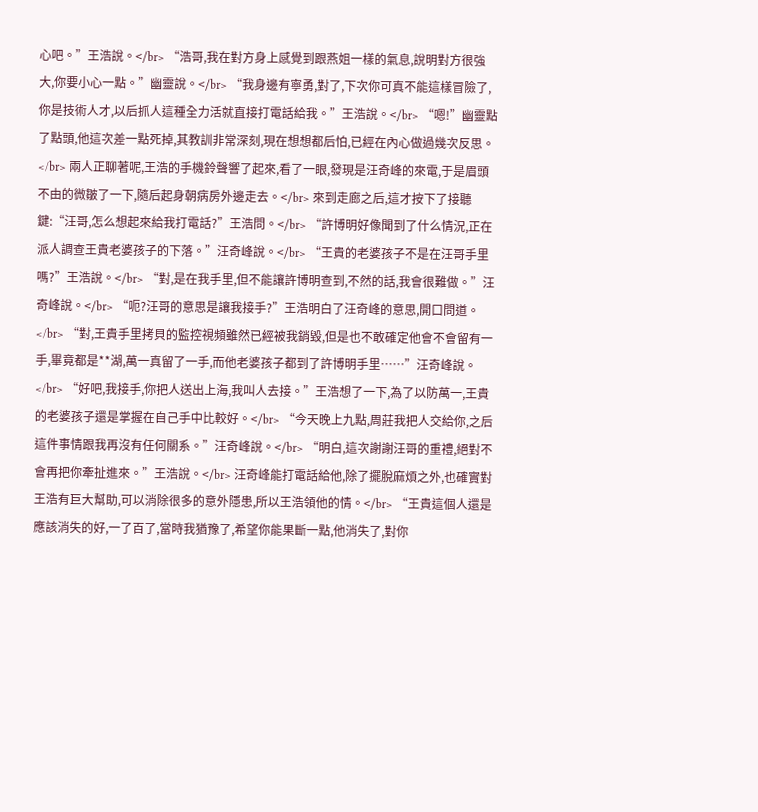心吧。”王浩說。</br> “浩哥,我在對方身上感覺到跟燕姐一樣的氣息,說明對方很強大,你要小心一點。”幽靈說。</br> “我身邊有寧勇,對了,下次你可真不能這樣冒險了,你是技術人才,以后抓人這種全力活就直接打電話給我。”王浩說。</br> “嗯!”幽靈點了點頭,他這次差一點死掉,其教訓非常深刻,現在想想都后怕,已經在內心做過幾次反思。</br> 兩人正聊著呢,王浩的手機鈴聲響了起來,看了一眼,發現是汪奇峰的來電,于是眉頭不由的微皺了一下,隨后起身朝病房外邊走去。</br> 來到走廊之后,這才按下了接聽鍵:“汪哥,怎么想起來給我打電話?”王浩問。</br> “許博明好像聞到了什么情況,正在派人調查王貴老婆孩子的下落。”汪奇峰說。</br> “王貴的老婆孩子不是在汪哥手里嗎?”王浩說。</br> “對,是在我手里,但不能讓許博明查到,不然的話,我會很難做。”汪奇峰說。</br> “呃?汪哥的意思是讓我接手?”王浩明白了汪奇峰的意思,開口問道。</br> “對,王貴手里拷貝的監控視頻雖然已經被我銷毀,但是也不敢確定他會不會留有一手,畢竟都是**湖,萬一真留了一手,而他老婆孩子都到了許博明手里……”汪奇峰說。</br> “好吧,我接手,你把人送出上海,我叫人去接。”王浩想了一下,為了以防萬一,王貴的老婆孩子還是掌握在自己手中比較好。</br> “今天晚上九點,周莊我把人交給你,之后這件事情跟我再沒有任何關系。”汪奇峰說。</br> “明白,這次謝謝汪哥的重禮,絕對不會再把你牽扯進來。”王浩說。</br> 汪奇峰能打電話給他,除了擺脫麻煩之外,也確實對王浩有巨大幫助,可以消除很多的意外隱患,所以王浩領他的情。</br> “王貴這個人還是應該消失的好,一了百了,當時我猶豫了,希望你能果斷一點,他消失了,對你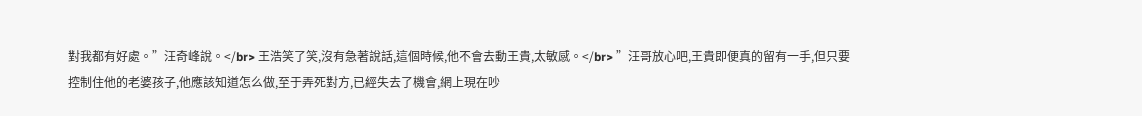對我都有好處。”汪奇峰說。</br> 王浩笑了笑,沒有急著說話,這個時候,他不會去動王貴,太敏感。</br> ”汪哥放心吧,王貴即便真的留有一手,但只要控制住他的老婆孩子,他應該知道怎么做,至于弄死對方,已經失去了機會,網上現在吵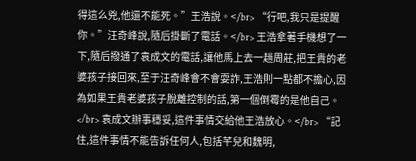得這么兇,他還不能死。”王浩說。</br> “行吧,我只是提醒你。”汪奇峰說,隨后掛斷了電話。</br> 王浩拿著手機想了一下,隨后撥通了袁成文的電話,讓他馬上去一趟周莊,把王貴的老婆孩子接回來,至于汪奇峰會不會耍詐,王浩則一點都不擔心,因為如果王貴老婆孩子脫離控制的話,第一個倒霉的是他自己。</br> 袁成文辦事穩妥,這件事情交給他王浩放心。</br> “記住,這件事情不能告訴任何人,包括芊兒和魏明,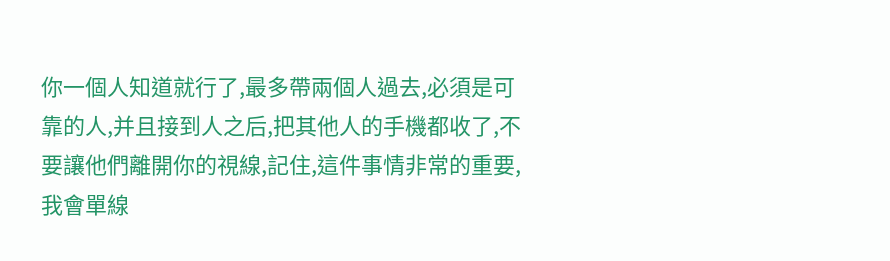你一個人知道就行了,最多帶兩個人過去,必須是可靠的人,并且接到人之后,把其他人的手機都收了,不要讓他們離開你的視線,記住,這件事情非常的重要,我會單線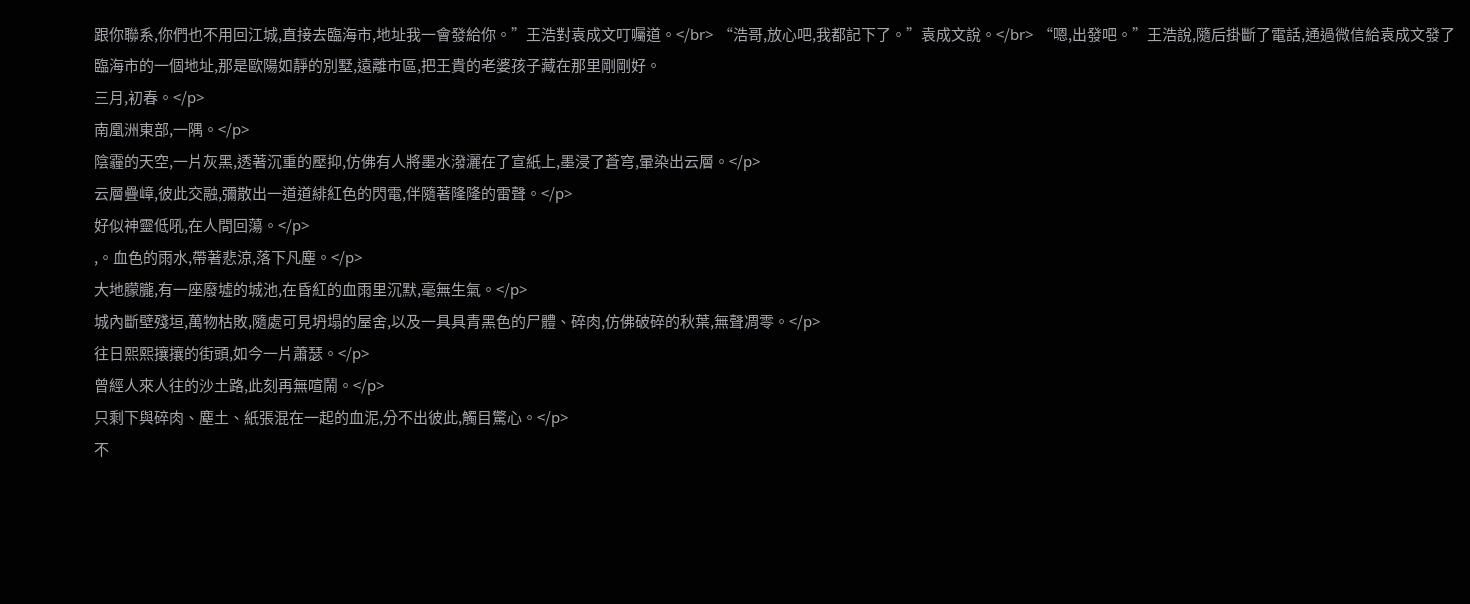跟你聯系,你們也不用回江城,直接去臨海市,地址我一會發給你。”王浩對袁成文叮囑道。</br> “浩哥,放心吧,我都記下了。”袁成文說。</br> “嗯,出發吧。”王浩說,隨后掛斷了電話,通過微信給袁成文發了臨海市的一個地址,那是歐陽如靜的別墅,遠離市區,把王貴的老婆孩子藏在那里剛剛好。
三月,初春。</p>
南凰洲東部,一隅。</p>
陰霾的天空,一片灰黑,透著沉重的壓抑,仿佛有人將墨水潑灑在了宣紙上,墨浸了蒼穹,暈染出云層。</p>
云層疊嶂,彼此交融,彌散出一道道緋紅色的閃電,伴隨著隆隆的雷聲。</p>
好似神靈低吼,在人間回蕩。</p>
,。血色的雨水,帶著悲涼,落下凡塵。</p>
大地朦朧,有一座廢墟的城池,在昏紅的血雨里沉默,毫無生氣。</p>
城內斷壁殘垣,萬物枯敗,隨處可見坍塌的屋舍,以及一具具青黑色的尸體、碎肉,仿佛破碎的秋葉,無聲凋零。</p>
往日熙熙攘攘的街頭,如今一片蕭瑟。</p>
曾經人來人往的沙土路,此刻再無喧鬧。</p>
只剩下與碎肉、塵土、紙張混在一起的血泥,分不出彼此,觸目驚心。</p>
不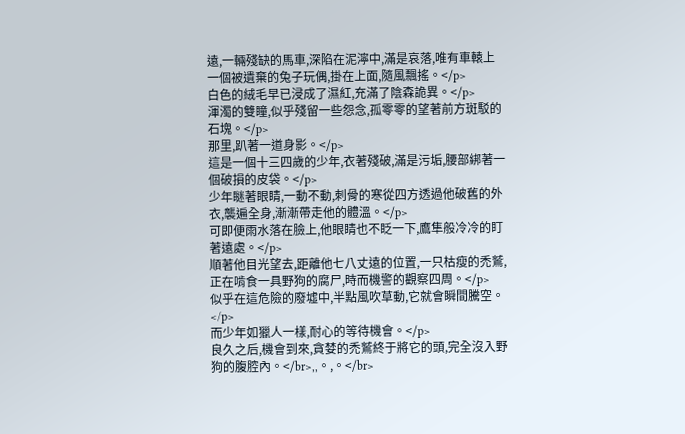遠,一輛殘缺的馬車,深陷在泥濘中,滿是哀落,唯有車轅上一個被遺棄的兔子玩偶,掛在上面,隨風飄搖。</p>
白色的絨毛早已浸成了濕紅,充滿了陰森詭異。</p>
渾濁的雙瞳,似乎殘留一些怨念,孤零零的望著前方斑駁的石塊。</p>
那里,趴著一道身影。</p>
這是一個十三四歲的少年,衣著殘破,滿是污垢,腰部綁著一個破損的皮袋。</p>
少年瞇著眼睛,一動不動,刺骨的寒從四方透過他破舊的外衣,襲遍全身,漸漸帶走他的體溫。</p>
可即便雨水落在臉上,他眼睛也不眨一下,鷹隼般冷冷的盯著遠處。</p>
順著他目光望去,距離他七八丈遠的位置,一只枯瘦的禿鷲,正在啃食一具野狗的腐尸,時而機警的觀察四周。</p>
似乎在這危險的廢墟中,半點風吹草動,它就會瞬間騰空。</p>
而少年如獵人一樣,耐心的等待機會。</p>
良久之后,機會到來,貪婪的禿鷲終于將它的頭,完全沒入野狗的腹腔內。</br>,,。,。</br>